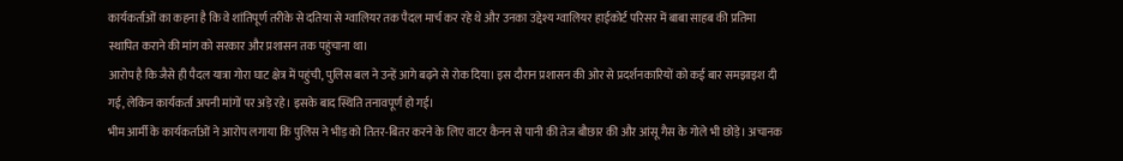कार्यकर्ताओं का कहना है कि वे शांतिपूर्ण तरीके से दतिया से ग्वालियर तक पैदल मार्च कर रहे थे और उनका उद्देश्य ग्वालियर हाईकोर्ट परिसर में बाबा साहब की प्रतिमा स्थापित कराने की मांग को सरकार और प्रशासन तक पहुंचाना था।
आरोप है कि जैसे ही पैदल यात्रा गोरा घाट क्षेत्र में पहुंची, पुलिस बल ने उन्हें आगे बढ़ने से रोक दिया। इस दौरान प्रशासन की ओर से प्रदर्शनकारियों को कई बार समझाइश दी गई, लेकिन कार्यकर्ता अपनी मांगों पर अड़े रहे। इसके बाद स्थिति तनावपूर्ण हो गई।
भीम आर्मी के कार्यकर्ताओं ने आरोप लगाया कि पुलिस ने भीड़ को तितर-बितर करने के लिए वाटर कैनन से पानी की तेज बौछार की और आंसू गैस के गोले भी छोड़े। अचानक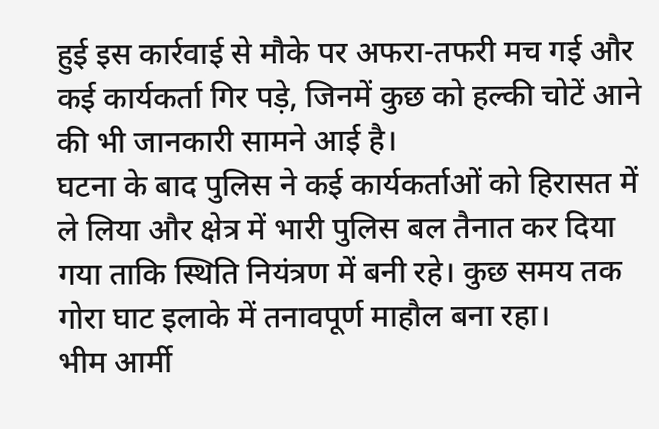हुई इस कार्रवाई से मौके पर अफरा-तफरी मच गई और कई कार्यकर्ता गिर पड़े, जिनमें कुछ को हल्की चोटें आने की भी जानकारी सामने आई है।
घटना के बाद पुलिस ने कई कार्यकर्ताओं को हिरासत में ले लिया और क्षेत्र में भारी पुलिस बल तैनात कर दिया गया ताकि स्थिति नियंत्रण में बनी रहे। कुछ समय तक गोरा घाट इलाके में तनावपूर्ण माहौल बना रहा।
भीम आर्मी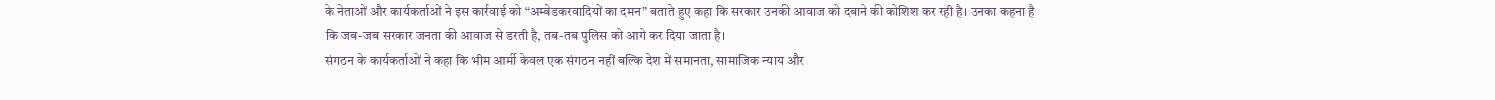के नेताओं और कार्यकर्ताओं ने इस कार्रवाई को “अम्बेडकरवादियों का दमन” बताते हुए कहा कि सरकार उनकी आवाज को दबाने की कोशिश कर रही है। उनका कहना है कि जब-जब सरकार जनता की आवाज से डरती है, तब-तब पुलिस को आगे कर दिया जाता है।
संगठन के कार्यकर्ताओं ने कहा कि भीम आर्मी केवल एक संगठन नहीं बल्कि देश में समानता, सामाजिक न्याय और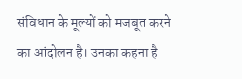संविधान के मूल्यों को मजबूत करने का आंदोलन है। उनका कहना है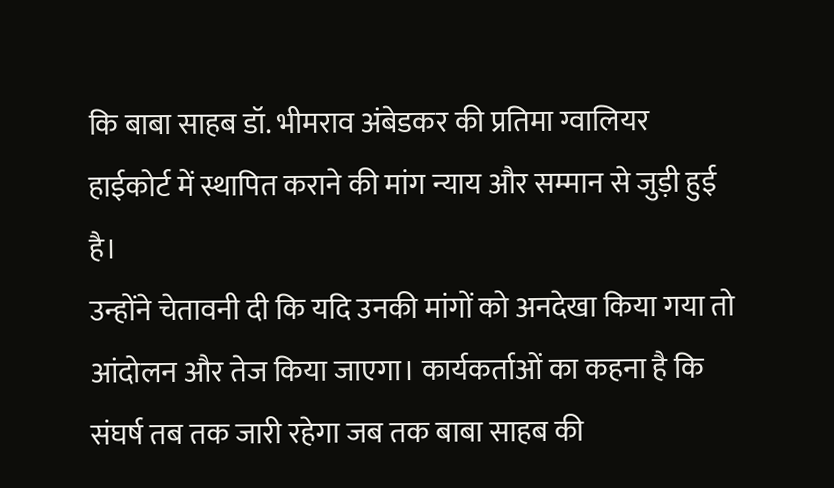कि बाबा साहब डॉ. भीमराव अंबेडकर की प्रतिमा ग्वालियर हाईकोर्ट में स्थापित कराने की मांग न्याय और सम्मान से जुड़ी हुई है।
उन्होंने चेतावनी दी कि यदि उनकी मांगों को अनदेखा किया गया तो आंदोलन और तेज किया जाएगा। कार्यकर्ताओं का कहना है कि संघर्ष तब तक जारी रहेगा जब तक बाबा साहब की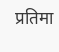प्रतिमा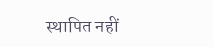स्थापित नहीं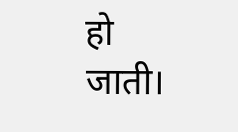हो जाती।